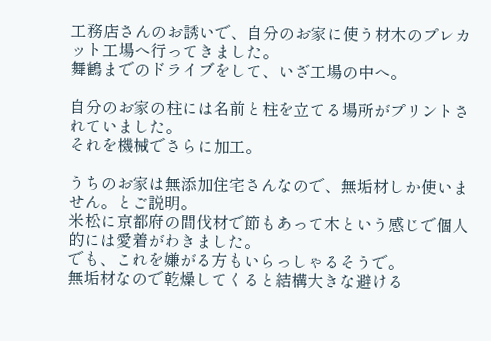工務店さんのお誘いで、自分のお家に使う材木のプレカット工場へ行ってきました。
舞鶴までのドライブをして、いざ工場の中へ。

自分のお家の柱には名前と柱を立てる場所がプリントされていました。
それを機械でさらに加工。

うちのお家は無添加住宅さんなので、無垢材しか使いません。とご説明。
米松に京都府の間伐材で節もあって木という感じで個人的には愛着がわきました。
でも、これを嫌がる方もいらっしゃるそうで。
無垢材なので乾燥してくると結構大きな避ける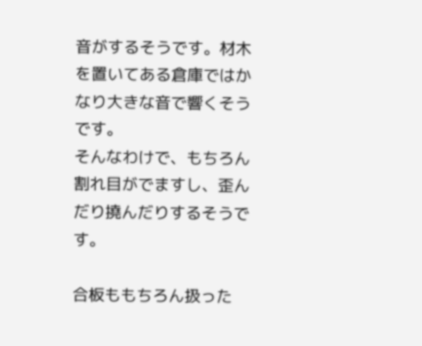音がするそうです。材木を置いてある倉庫ではかなり大きな音で響くそうです。
そんなわけで、もちろん割れ目がでますし、歪んだり撓んだりするそうです。

合板ももちろん扱った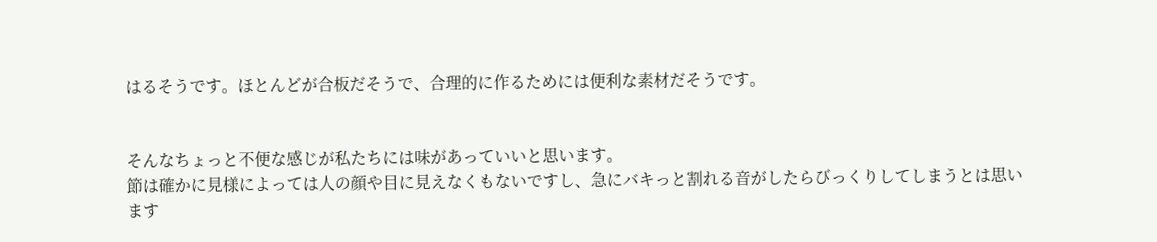はるそうです。ほとんどが合板だそうで、合理的に作るためには便利な素材だそうです。


そんなちょっと不便な感じが私たちには味があっていいと思います。
節は確かに見様によっては人の顔や目に見えなくもないですし、急にバキっと割れる音がしたらびっくりしてしまうとは思います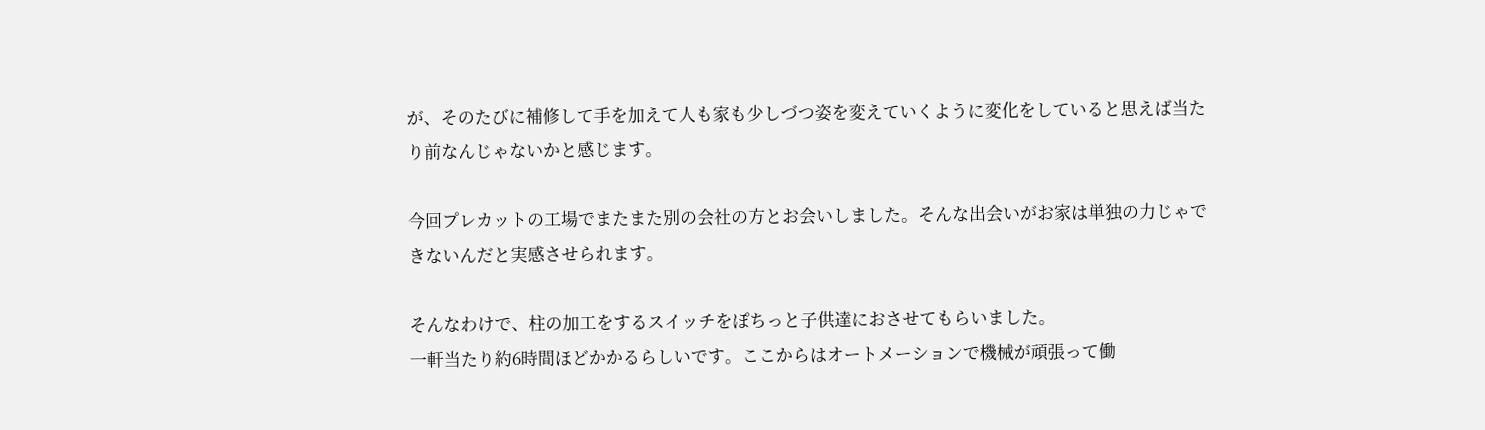が、そのたびに補修して手を加えて人も家も少しづつ姿を変えていくように変化をしていると思えば当たり前なんじゃないかと感じます。

今回プレカットの工場でまたまた別の会社の方とお会いしました。そんな出会いがお家は単独の力じゃできないんだと実感させられます。

そんなわけで、柱の加工をするスイッチをぽちっと子供達におさせてもらいました。
一軒当たり約6時間ほどかかるらしいです。ここからはオートメーションで機械が頑張って働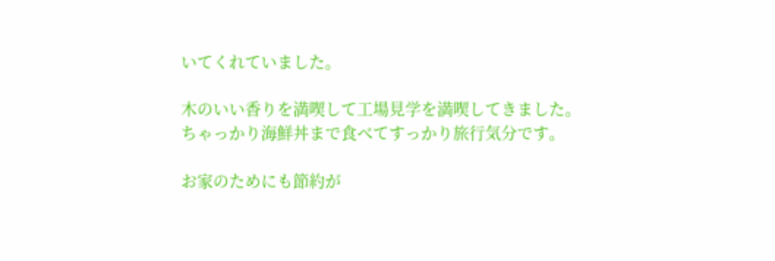いてくれていました。

木のいい香りを満喫して工場見学を満喫してきました。
ちゃっかり海鮮丼まで食べてすっかり旅行気分です。

お家のためにも節約が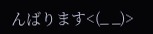んばります<(_ _)>